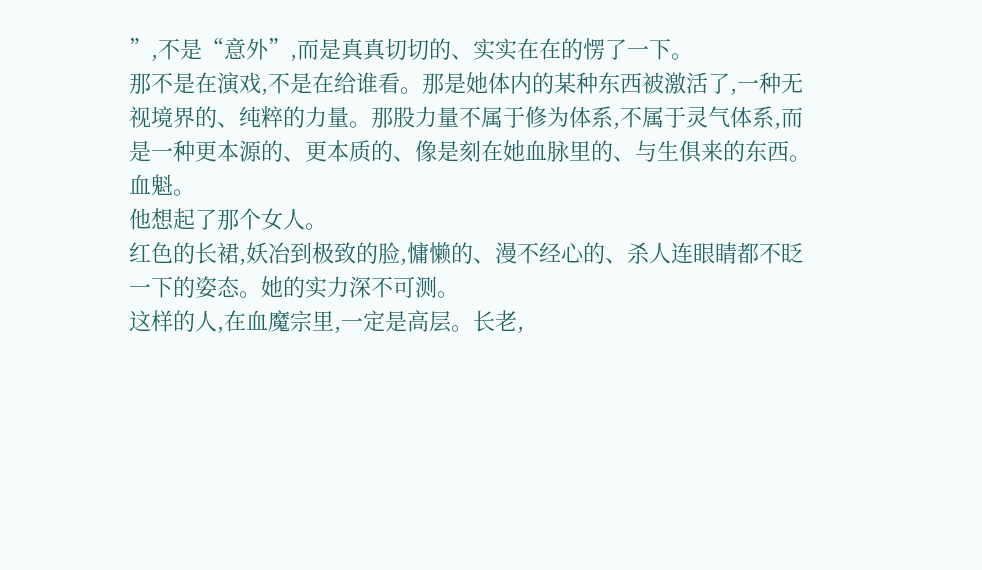”,不是“意外”,而是真真切切的、实实在在的愣了一下。
那不是在演戏,不是在给谁看。那是她体内的某种东西被激活了,一种无视境界的、纯粹的力量。那股力量不属于修为体系,不属于灵气体系,而是一种更本源的、更本质的、像是刻在她血脉里的、与生俱来的东西。
血魁。
他想起了那个女人。
红色的长裙,妖冶到极致的脸,慵懒的、漫不经心的、杀人连眼睛都不眨一下的姿态。她的实力深不可测。
这样的人,在血魔宗里,一定是高层。长老,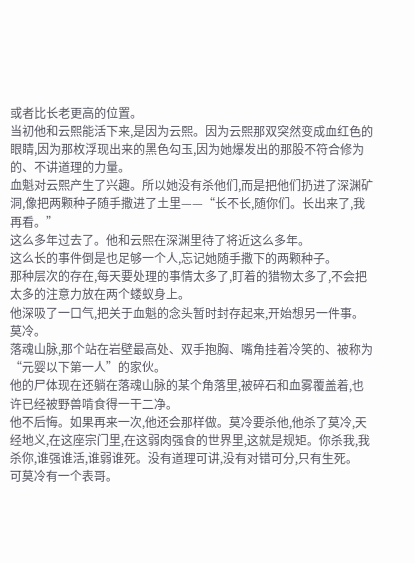或者比长老更高的位置。
当初他和云熙能活下来,是因为云熙。因为云熙那双突然变成血红色的眼睛,因为那枚浮现出来的黑色勾玉,因为她爆发出的那股不符合修为的、不讲道理的力量。
血魁对云熙产生了兴趣。所以她没有杀他们,而是把他们扔进了深渊矿洞,像把两颗种子随手撒进了土里——“长不长,随你们。长出来了,我再看。”
这么多年过去了。他和云熙在深渊里待了将近这么多年。
这么长的事件倒是也足够一个人,忘记她随手撒下的两颗种子。
那种层次的存在,每天要处理的事情太多了,盯着的猎物太多了,不会把太多的注意力放在两个蝼蚁身上。
他深吸了一口气,把关于血魁的念头暂时封存起来,开始想另一件事。
莫冷。
落魂山脉,那个站在岩壁最高处、双手抱胸、嘴角挂着冷笑的、被称为“元婴以下第一人”的家伙。
他的尸体现在还躺在落魂山脉的某个角落里,被碎石和血雾覆盖着,也许已经被野兽啃食得一干二净。
他不后悔。如果再来一次,他还会那样做。莫冷要杀他,他杀了莫冷,天经地义,在这座宗门里,在这弱肉强食的世界里,这就是规矩。你杀我,我杀你,谁强谁活,谁弱谁死。没有道理可讲,没有对错可分,只有生死。
可莫冷有一个表哥。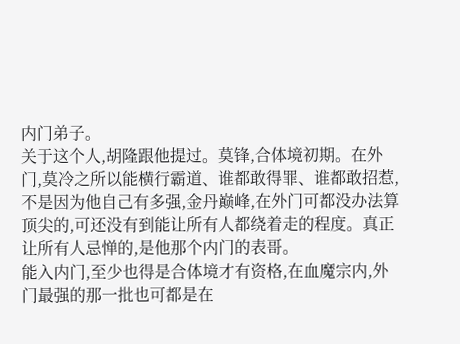内门弟子。
关于这个人,胡隆跟他提过。莫锋,合体境初期。在外门,莫冷之所以能横行霸道、谁都敢得罪、谁都敢招惹,不是因为他自己有多强,金丹巅峰,在外门可都没办法算顶尖的,可还没有到能让所有人都绕着走的程度。真正让所有人忌惮的,是他那个内门的表哥。
能入内门,至少也得是合体境才有资格,在血魔宗内,外门最强的那一批也可都是在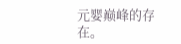元婴巅峰的存在。